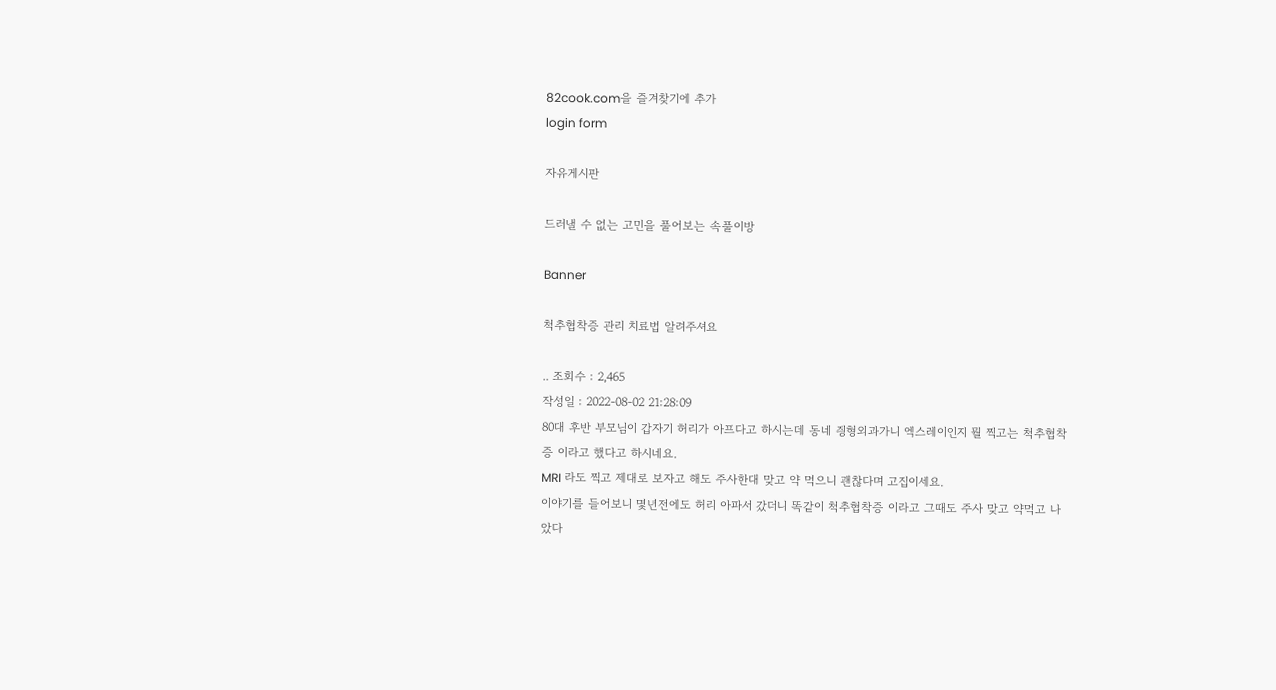82cook.com을 즐겨찾기에 추가
login form

자유게시판

드러낼 수 없는 고민을 풀어보는 속풀이방

Banner

척추협착증 관리 치료법 알려주셔요

.. 조회수 : 2,465
작성일 : 2022-08-02 21:28:09
80대 후반 부모님이 갑자기 허리가 아프다고 하시는데 동네 즹형외과가니 엑스레이인지 뭘 찍고는 척추협착증 이라고 했다고 하시네요.
MRI 라도 찍고 제대로 보자고 해도 주사한대 맞고 약 먹으니 괜찮다며 고집이세요.
이야기를 들어보니 몇년전에도 허리 아파서 갔더니 똑같이 척추협착증 이라고 그때도 주사 맞고 약먹고 나았다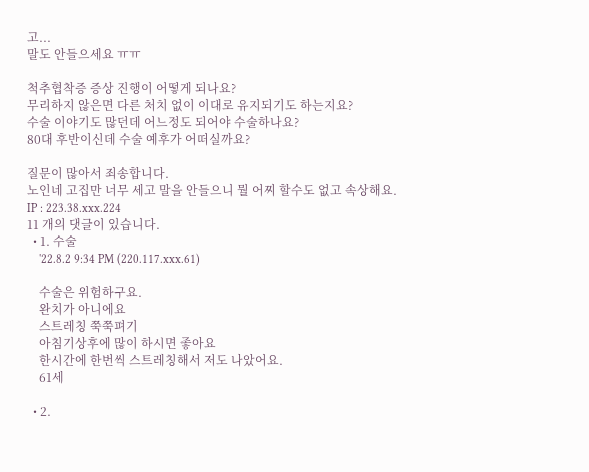고...
말도 안들으세요 ㅠㅠ

척추협착증 증상 진행이 어떻게 되나요?
무리하지 않은면 다른 처치 없이 이대로 유지되기도 하는지요?
수술 이야기도 많던데 어느정도 되어야 수술하나요?
80대 후반이신데 수술 예후가 어떠실까요?

질문이 많아서 죄송합니다.
노인네 고집만 너무 세고 말을 안들으니 뭘 어찌 할수도 없고 속상해요.
IP : 223.38.xxx.224
11 개의 댓글이 있습니다.
  • 1. 수술
    '22.8.2 9:34 PM (220.117.xxx.61)

    수술은 위험하구요.
    완치가 아니에요
    스트레칭 쭉쭉펴기
    아침기상후에 많이 하시면 좋아요
    한시간에 한번씩 스트레칭해서 저도 나았어요.
    61세

  • 2.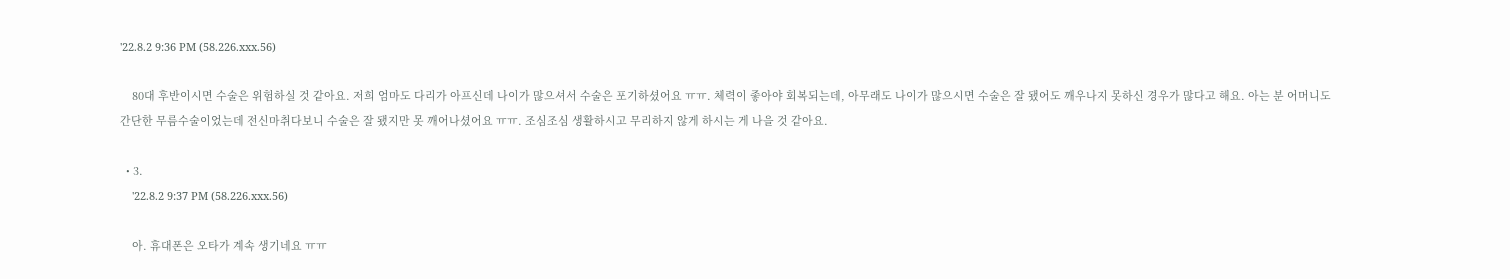'22.8.2 9:36 PM (58.226.xxx.56)

    80대 후반이시면 수술은 위험하실 것 같아요. 저희 엄마도 다리가 아프신데 나이가 많으셔서 수술은 포기하셨어요 ㅠㅠ. 체력이 좋아야 회복되는데, 아무래도 나이가 많으시면 수술은 잘 됐어도 깨우나지 못하신 경우가 많다고 해요. 아는 분 어머니도 간단한 무름수술이었는데 전신마취다보니 수술은 잘 됐지만 못 깨어나셨어요 ㅠㅠ. 조심조심 생활하시고 무리하지 않게 하시는 게 나을 것 같아요.

  • 3.
    '22.8.2 9:37 PM (58.226.xxx.56)

    아. 휴대폰은 오타가 계속 생기네요 ㅠㅠ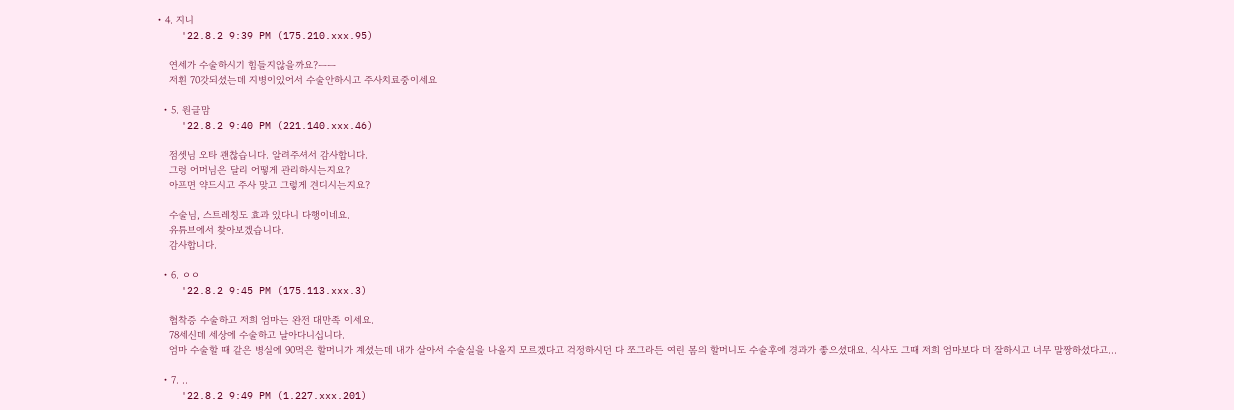• 4. 지니
    '22.8.2 9:39 PM (175.210.xxx.95)

    연세가 수술하시기 힘들지않을까요?ㅡㅡ
    저흰 70갓되셨는데 지병이있어서 수술안하시고 주사치료중이세요

  • 5. 원글맘
    '22.8.2 9:40 PM (221.140.xxx.46)

    점셋님 오타 괜찮습니다. 알려주셔서 감사합니다.
    그렁 어머님은 달리 어떻게 관리하시는지요?
    아프면 약드시고 주사 맞고 그렇게 견디시는지요?

    수술님, 스트레칭도 효과 있다니 다행이네요.
    유튜브에서 찾아보겠습니다.
    감사합니다.

  • 6. ㅇㅇ
    '22.8.2 9:45 PM (175.113.xxx.3)

    협착증 수술하고 저희 엄마는 완전 대만족 이세요.
    78세신데 세상에 수술하고 날아다니십니다.
    엄마 수술할 때 같은 병실에 90먹은 할머니가 계셨는데 내가 살아서 수술실을 나올지 모르겠다고 걱정하시던 다 쪼그라든 여린 몸의 할머니도 수술후에 경과가 좋으셨대요. 식사도 그때 저희 엄마보다 더 잘하시고 너무 말짱하셨다고...

  • 7. ..
    '22.8.2 9:49 PM (1.227.xxx.201)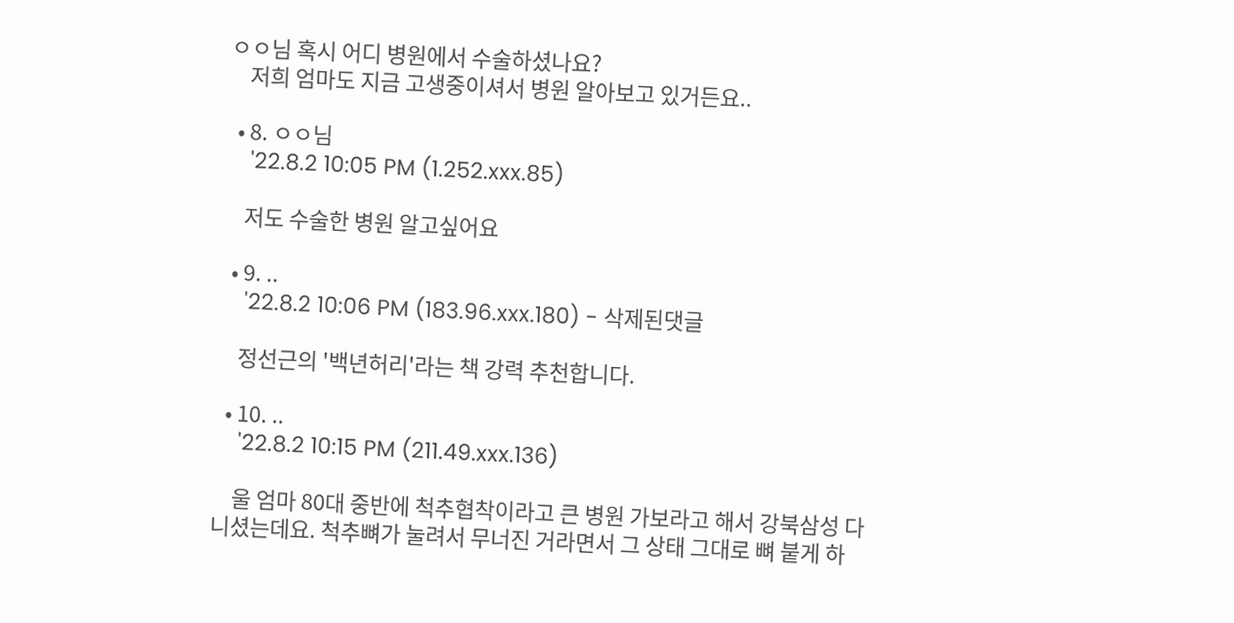ㅇㅇ님 혹시 어디 병원에서 수술하셨나요?
    저희 엄마도 지금 고생중이셔서 병원 알아보고 있거든요..

  • 8. ㅇㅇ님
    '22.8.2 10:05 PM (1.252.xxx.85)

    저도 수술한 병원 알고싶어요

  • 9. ..
    '22.8.2 10:06 PM (183.96.xxx.180) - 삭제된댓글

    정선근의 '백년허리'라는 책 강력 추천합니다.

  • 10. ..
    '22.8.2 10:15 PM (211.49.xxx.136)

    울 엄마 80대 중반에 척추협착이라고 큰 병원 가보라고 해서 강북삼성 다니셨는데요. 척추뼈가 눌려서 무너진 거라면서 그 상태 그대로 뼈 붙게 하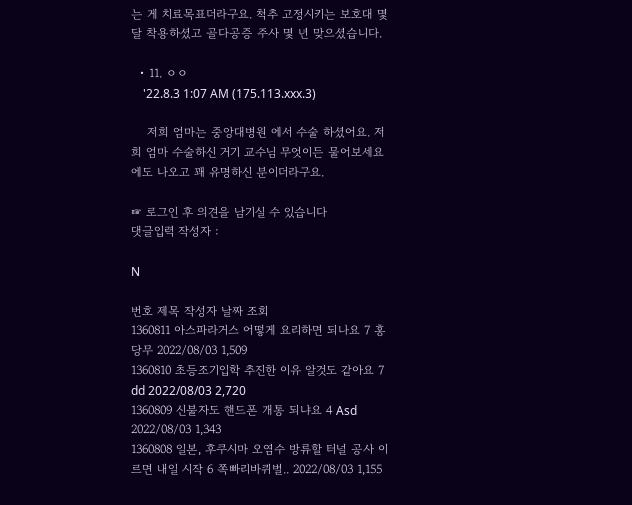는 게 치료목표더라구요. 척추 고정시키는 보호대 몇 달 착용하셨고 골다공증 주사 몇 년 맞으셨습니다.

  • 11. ㅇㅇ
    '22.8.3 1:07 AM (175.113.xxx.3)

    저희 엄마는 중앙대병원 에서 수술 하셨어요. 저희 엄마 수술하신 거기 교수님 무엇이든 물어보세요 에도 나오고 꽤 유명하신 분이더라구요.

☞ 로그인 후 의견을 남기실 수 있습니다
댓글입력 작성자 :

N

번호 제목 작성자 날짜 조회
1360811 아스파라거스 어떻게 요리하면 되나요 7 홍당무 2022/08/03 1,509
1360810 초등조기입학 추진한 이유 알것도 같아요 7 dd 2022/08/03 2,720
1360809 신불자도 핸드폰 개통 되냐요 4 Asd 2022/08/03 1,343
1360808 일본, 후쿠시마 오염수 방류할 터널 공사 이르면 내일 시작 6 쪽빠리바퀴벌.. 2022/08/03 1,155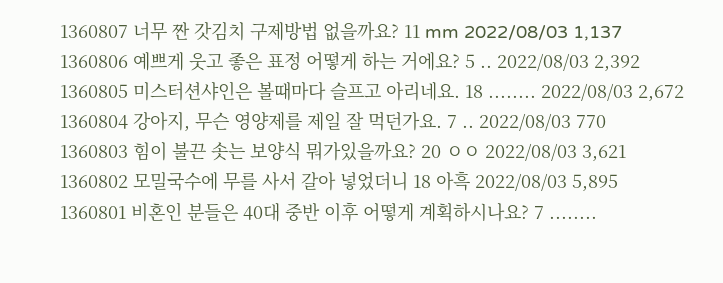1360807 너무 짠 갓김치 구제방법 없을까요? 11 mm 2022/08/03 1,137
1360806 예쁘게 웃고 좋은 표정 어떻게 하는 거에요? 5 .. 2022/08/03 2,392
1360805 미스터션샤인은 볼때마다 슬프고 아리네요. 18 ........ 2022/08/03 2,672
1360804 강아지, 무슨 영양제를 제일 잘 먹던가요. 7 .. 2022/08/03 770
1360803 힘이 불끈 솟는 보양식 뭐가있을까요? 20 ㅇㅇ 2022/08/03 3,621
1360802 모밀국수에 무를 사서 갈아 넣었더니 18 아흑 2022/08/03 5,895
1360801 비혼인 분들은 40대 중반 이후 어떻게 계획하시나요? 7 ........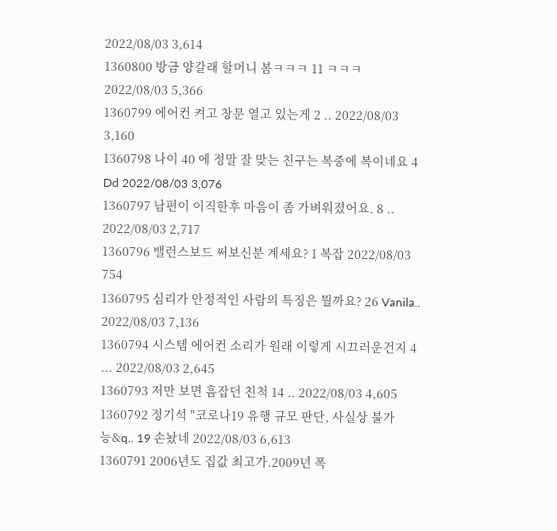2022/08/03 3,614
1360800 방금 양갈래 할머니 봄ㅋㅋㅋ 11 ㅋㅋㅋ 2022/08/03 5,366
1360799 에어컨 켜고 창문 열고 있는게 2 .. 2022/08/03 3,160
1360798 나이 40 에 정말 잘 맞는 친구는 복중에 복이네요 4 Dd 2022/08/03 3,076
1360797 남편이 이직한후 마음이 좀 가벼워졌어요. 8 .. 2022/08/03 2,717
1360796 밸런스보드 써보신분 계세요? 1 복잡 2022/08/03 754
1360795 심리가 안정적인 사람의 특징은 뭘까요? 26 Vanila.. 2022/08/03 7,136
1360794 시스템 에어컨 소리가 원래 이렇게 시끄러운건지 4 ... 2022/08/03 2,645
1360793 저만 보면 흠잡던 친척 14 .. 2022/08/03 4,605
1360792 정기석 "코로나19 유행 규모 판단, 사실상 불가능&q.. 19 손놨네 2022/08/03 6,613
1360791 2006년도 집값 최고가.2009년 폭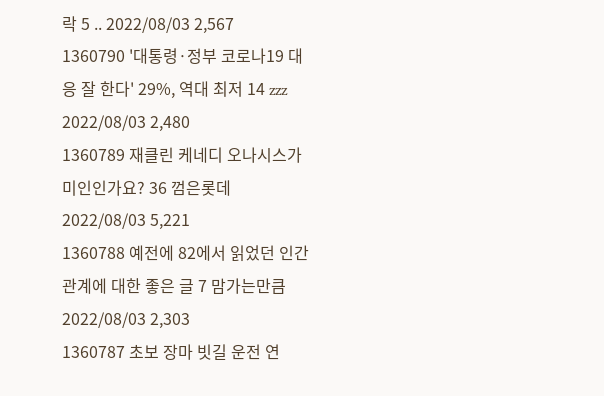락 5 .. 2022/08/03 2,567
1360790 '대통령·정부 코로나19 대응 잘 한다' 29%, 역대 최저 14 zzz 2022/08/03 2,480
1360789 재클린 케네디 오나시스가 미인인가요? 36 껌은롯데 2022/08/03 5,221
1360788 예전에 82에서 읽었던 인간관계에 대한 좋은 글 7 맘가는만큼 2022/08/03 2,303
1360787 초보 장마 빗길 운전 연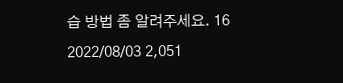습 방법 좀 알려주세요. 16 2022/08/03 2,051